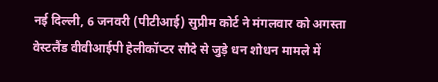नई दिल्ली, 6 जनवरी (पीटीआई) सुप्रीम कोर्ट ने मंगलवार को अगस्ता वेस्टलैंड वीवीआईपी हेलीकॉप्टर सौदे से जुड़े धन शोधन मामले में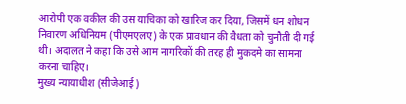आरोपी एक वकील की उस याचिका को खारिज कर दिया, जिसमें धन शोधन निवारण अधिनियम (पीएमएलए) के एक प्रावधान की वैधता को चुनौती दी गई थी। अदालत ने कहा कि उसे आम नागरिकों की तरह ही मुकदमे का सामना करना चाहिए।
मुख्य न्यायाधीश (सीजेआई)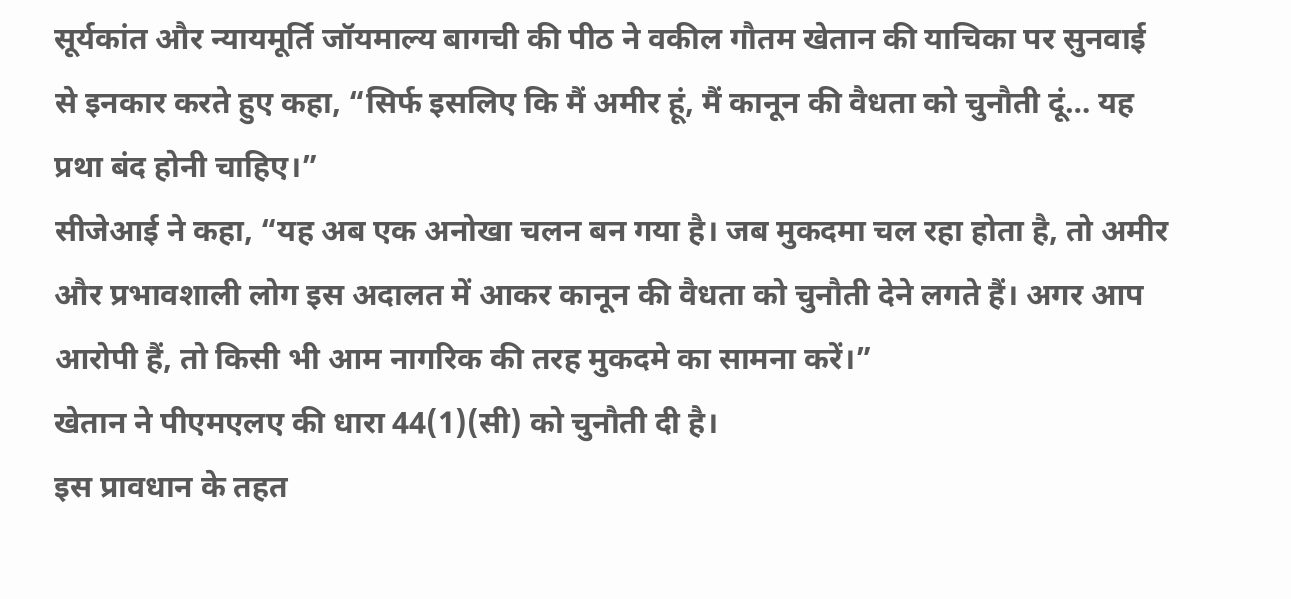सूर्यकांत और न्यायमूर्ति जॉयमाल्य बागची की पीठ ने वकील गौतम खेतान की याचिका पर सुनवाई से इनकार करते हुए कहा, “सिर्फ इसलिए कि मैं अमीर हूं, मैं कानून की वैधता को चुनौती दूं… यह प्रथा बंद होनी चाहिए।”
सीजेआई ने कहा, “यह अब एक अनोखा चलन बन गया है। जब मुकदमा चल रहा होता है, तो अमीर और प्रभावशाली लोग इस अदालत में आकर कानून की वैधता को चुनौती देने लगते हैं। अगर आप आरोपी हैं, तो किसी भी आम नागरिक की तरह मुकदमे का सामना करें।”
खेतान ने पीएमएलए की धारा 44(1)(सी) को चुनौती दी है।
इस प्रावधान के तहत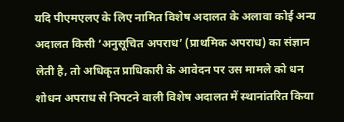यदि पीएमएलए के लिए नामित विशेष अदालत के अलावा कोई अन्य अदालत किसी ‘अनुसूचित अपराध’ (प्राथमिक अपराध) का संज्ञान लेती है, तो अधिकृत प्राधिकारी के आवेदन पर उस मामले को धन शोधन अपराध से निपटने वाली विशेष अदालत में स्थानांतरित किया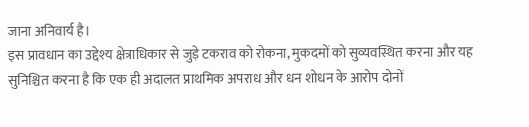जाना अनिवार्य है।
इस प्रावधान का उद्देश्य क्षेत्राधिकार से जुड़े टकराव को रोकना, मुकदमों को सुव्यवस्थित करना और यह सुनिश्चित करना है कि एक ही अदालत प्राथमिक अपराध और धन शोधन के आरोप दोनों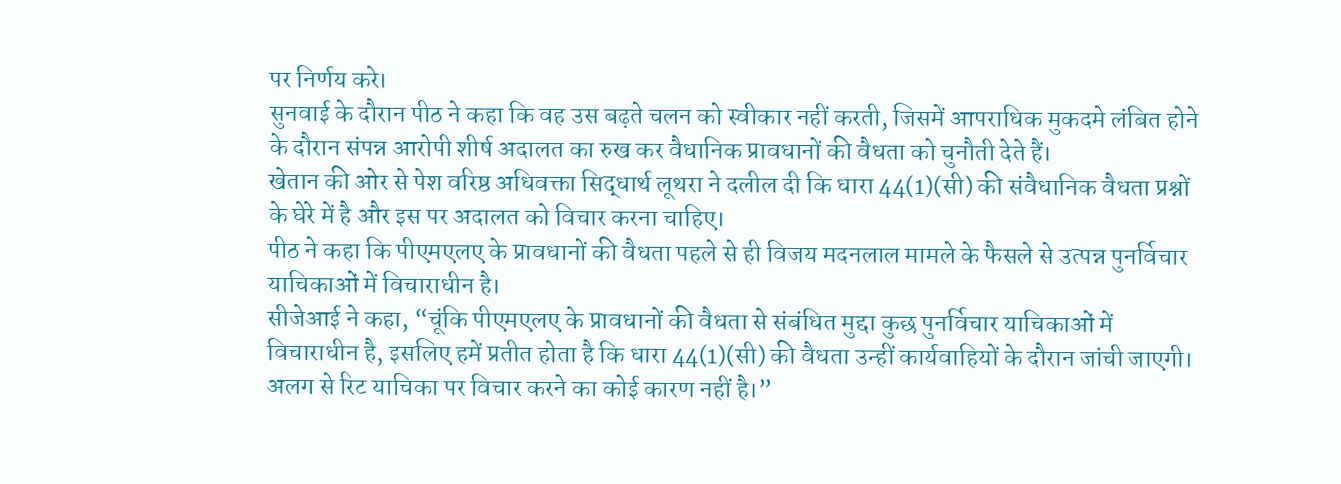पर निर्णय करे।
सुनवाई के दौरान पीठ ने कहा कि वह उस बढ़ते चलन को स्वीकार नहीं करती, जिसमें आपराधिक मुकदमे लंबित होने के दौरान संपन्न आरोपी शीर्ष अदालत का रुख कर वैधानिक प्रावधानों की वैधता को चुनौती देते हैं।
खेतान की ओर से पेश वरिष्ठ अधिवक्ता सिद्धार्थ लूथरा ने दलील दी कि धारा 44(1)(सी) की संवैधानिक वैधता प्रश्नों के घेरे में है और इस पर अदालत को विचार करना चाहिए।
पीठ ने कहा कि पीएमएलए के प्रावधानों की वैधता पहले से ही विजय मदनलाल मामले के फैसले से उत्पन्न पुनर्विचार याचिकाओं में विचाराधीन है।
सीजेआई ने कहा, “चूंकि पीएमएलए के प्रावधानों की वैधता से संबंधित मुद्दा कुछ पुनर्विचार याचिकाओं में विचाराधीन है, इसलिए हमें प्रतीत होता है कि धारा 44(1)(सी) की वैधता उन्हीं कार्यवाहियों के दौरान जांची जाएगी। अलग से रिट याचिका पर विचार करने का कोई कारण नहीं है।”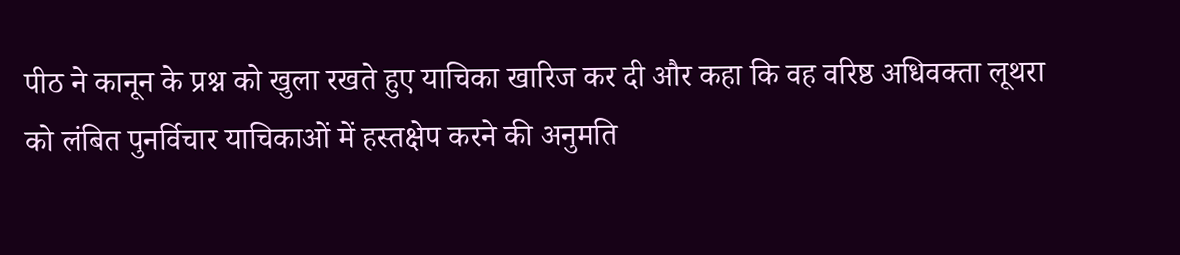पीठ ने कानून के प्रश्न को खुला रखते हुए याचिका खारिज कर दी और कहा कि वह वरिष्ठ अधिवक्ता लूथरा को लंबित पुनर्विचार याचिकाओं में हस्तक्षेप करने की अनुमति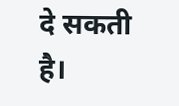दे सकती है।